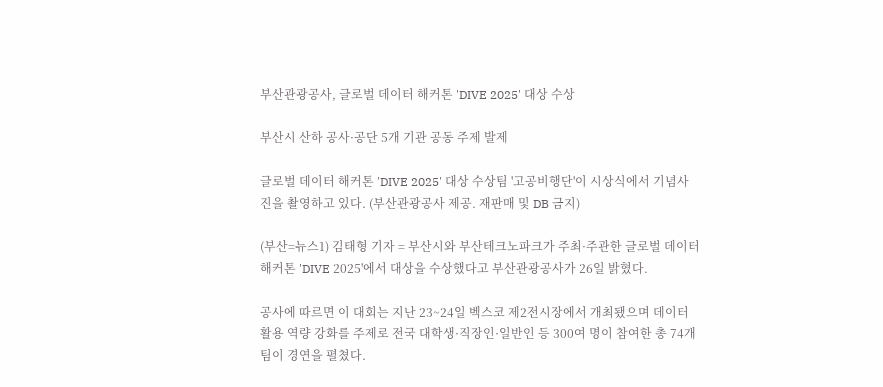부산관광공사, 글로벌 데이터 해커톤 'DIVE 2025' 대상 수상

부산시 산하 공사·공단 5개 기관 공동 주제 발제

글로벌 데이터 해커톤 'DIVE 2025' 대상 수상팀 '고공비행단'이 시상식에서 기념사진을 촬영하고 있다. (부산관광공사 제공. 재판매 및 DB 금지)

(부산=뉴스1) 김태형 기자 = 부산시와 부산테크노파크가 주최·주관한 글로벌 데이터 해커톤 'DIVE 2025'에서 대상을 수상했다고 부산관광공사가 26일 밝혔다.

공사에 따르면 이 대회는 지난 23~24일 벡스코 제2전시장에서 개최됐으며 데이터 활용 역량 강화를 주제로 전국 대학생·직장인·일반인 등 300여 명이 참여한 총 74개 팀이 경연을 펼쳤다.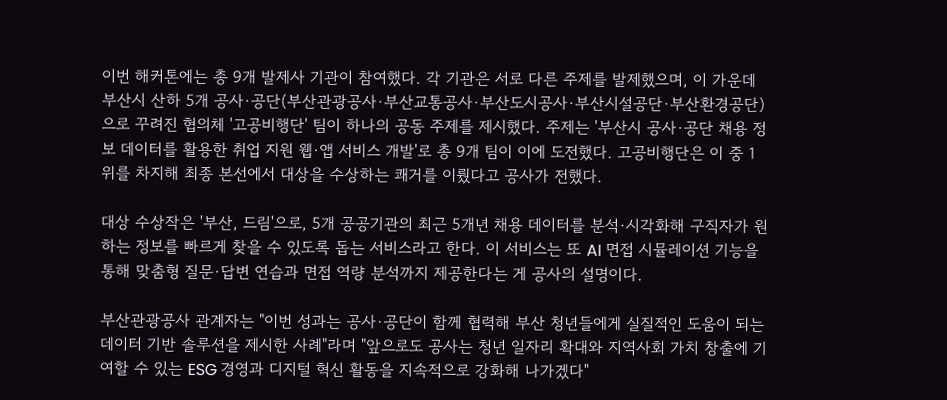이번 해커톤에는 총 9개 발제사 기관이 참여했다. 각 기관은 서로 다른 주제를 발제했으며, 이 가운데 부산시 산하 5개 공사·공단(부산관광공사·부산교통공사·부산도시공사·부산시설공단·부산환경공단)으로 꾸려진 협의체 '고공비행단' 팀이 하나의 공동 주제를 제시했다. 주제는 '부산시 공사·공단 채용 정보 데이터를 활용한 취업 지원 웹·앱 서비스 개발'로 총 9개 팀이 이에 도전했다. 고공비행단은 이 중 1위를 차지해 최종 본선에서 대상을 수상하는 쾌거를 이뤘다고 공사가 전했다.

대상 수상작은 '부산, 드림'으로, 5개 공공기관의 최근 5개년 채용 데이터를 분석·시각화해 구직자가 원하는 정보를 빠르게 찾을 수 있도록 돕는 서비스라고 한다. 이 서비스는 또 AI 면접 시뮬레이션 기능을 통해 맞춤형 질문·답변 연습과 면접 역량 분석까지 제공한다는 게 공사의 설명이다.

부산관광공사 관계자는 "이번 성과는 공사·공단이 함께 협력해 부산 청년들에게 실질적인 도움이 되는 데이터 기반 솔루션을 제시한 사례"라며 "앞으로도 공사는 청년 일자리 확대와 지역사회 가치 창출에 기여할 수 있는 ESG 경영과 디지털 혁신 활동을 지속적으로 강화해 나가겠다"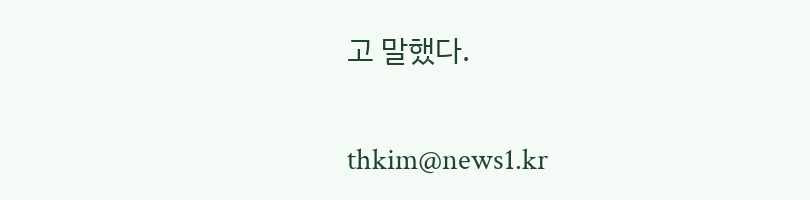고 말했다.

thkim@news1.kr